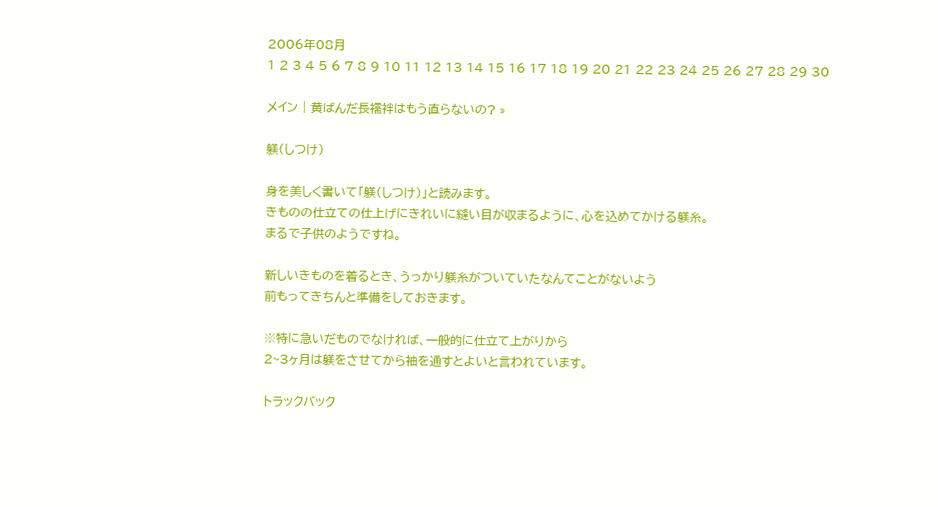2006年08月
1 2 3 4 5 6 7 8 9 10 11 12 13 14 15 16 17 18 19 20 21 22 23 24 25 26 27 28 29 30

メイン | 黄ばんだ長襦袢はもう直らないの? »

躾(しつけ)

身を美しく書いて「躾(しつけ)」と読みます。
きものの仕立ての仕上げにきれいに縫い目が収まるように、心を込めてかける躾糸。
まるで子供のようですね。

新しいきものを着るとき、うっかり躾糸がついていたなんてことがないよう
前もってきちんと準備をしておきます。

※特に急いだものでなければ、一般的に仕立て上がりから
2~3ヶ月は躾をさせてから袖を通すとよいと言われています。

トラックバック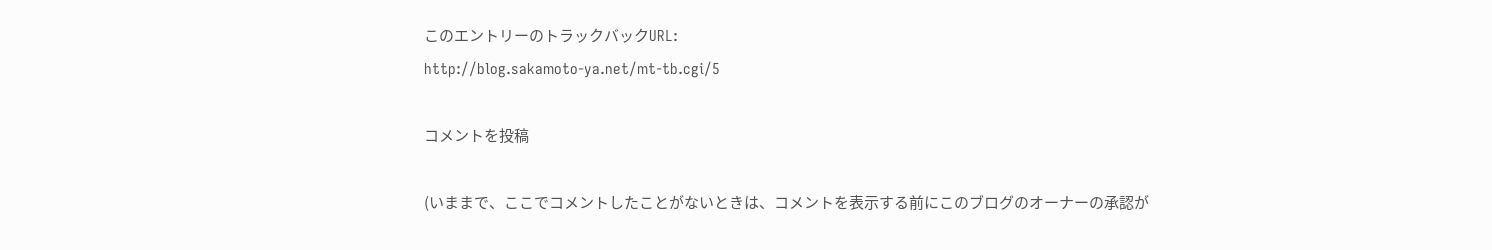このエントリーのトラックバックURL:
http://blog.sakamoto-ya.net/mt-tb.cgi/5

コメントを投稿

(いままで、ここでコメントしたことがないときは、コメントを表示する前にこのブログのオーナーの承認が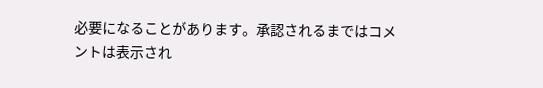必要になることがあります。承認されるまではコメントは表示され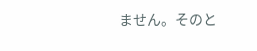ません。そのと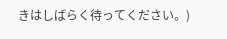きはしばらく待ってください。)